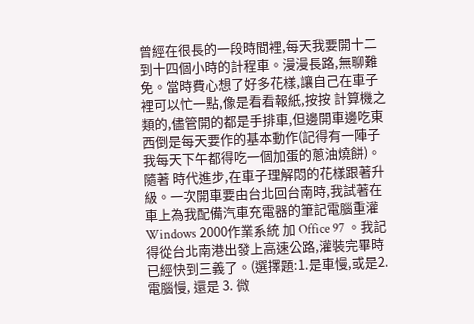曾經在很長的一段時間裡,每天我要開十二到十四個小時的計程車。漫漫長路,無聊難免。當時費心想了好多花樣,讓自己在車子裡可以忙一點,像是看看報紙,按按 計算機之類的,儘管開的都是手排車,但邊開車邊吃東西倒是每天要作的基本動作(記得有一陣子我每天下午都得吃一個加蛋的蔥油燒餅)。
隨著 時代進步,在車子理解悶的花樣跟著升級。一次開車要由台北回台南時,我試著在車上為我配備汽車充電器的筆記電腦重灌 Windows 2000作業系統 加 Office 97 。我記得從台北南港出發上高速公路,灌裝完畢時已經快到三義了。(選擇題:1.是車慢,或是2. 電腦慢, 還是 3. 微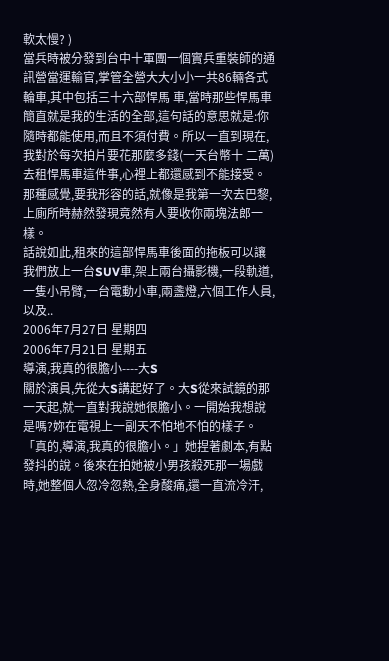軟太慢? )
當兵時被分發到台中十軍團一個實兵重裝師的通訊營當運輸官,掌管全營大大小小一共86輛各式輪車,其中包括三十六部悍馬 車,當時那些悍馬車簡直就是我的生活的全部,這句話的意思就是:你隨時都能使用,而且不須付費。所以一直到現在,我對於每次拍片要花那麼多錢(一天台幣十 二萬)去租悍馬車這件事,心裡上都還感到不能接受。那種感覺,要我形容的話,就像是我第一次去巴黎,上廁所時赫然發現竟然有人要收你兩塊法郎一樣。
話說如此,租來的這部悍馬車後面的拖板可以讓我們放上一台SUV車,架上兩台攝影機,一段軌道,一隻小吊臂,一台電動小車,兩盞燈,六個工作人員,以及..
2006年7月27日 星期四
2006年7月21日 星期五
導演,我真的很膽小----大S
關於演員,先從大S講起好了。大S從來試鏡的那一天起,就一直對我說她很膽小。一開始我想說是嗎?妳在電視上一副天不怕地不怕的樣子。
「真的,導演,我真的很膽小。」她捏著劇本,有點發抖的說。後來在拍她被小男孩殺死那一場戲時,她整個人忽冷忽熱,全身酸痛,還一直流冷汗,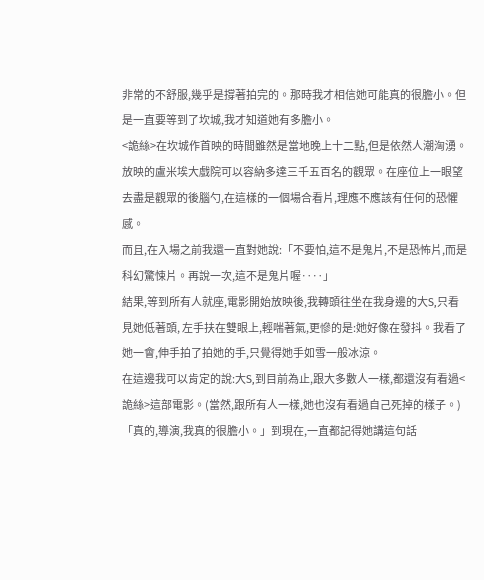非常的不舒服,幾乎是撐著拍完的。那時我才相信她可能真的很膽小。但是一直要等到了坎城,我才知道她有多膽小。
<詭絲>在坎城作首映的時間雖然是當地晚上十二點,但是依然人潮洶湧。放映的盧米埃大戲院可以容納多達三千五百名的觀眾。在座位上一眼望去盡是觀眾的後腦勺,在這樣的一個場合看片,理應不應該有任何的恐懼感。
而且,在入場之前我還一直對她說:「不要怕,這不是鬼片,不是恐怖片,而是科幻驚悚片。再說一次,這不是鬼片喔‥‥」
結果,等到所有人就座,電影開始放映後,我轉頭往坐在我身邊的大S,只看見她低著頭, 左手扶在雙眼上,輕喘著氣,更慘的是:她好像在發抖。我看了她一會,伸手拍了拍她的手,只覺得她手如雪一般冰涼。
在這邊我可以肯定的說:大S,到目前為止,跟大多數人一樣,都還沒有看過<詭絲>這部電影。(當然,跟所有人一樣,她也沒有看過自己死掉的樣子。)
「真的,導演,我真的很膽小。」到現在,一直都記得她講這句話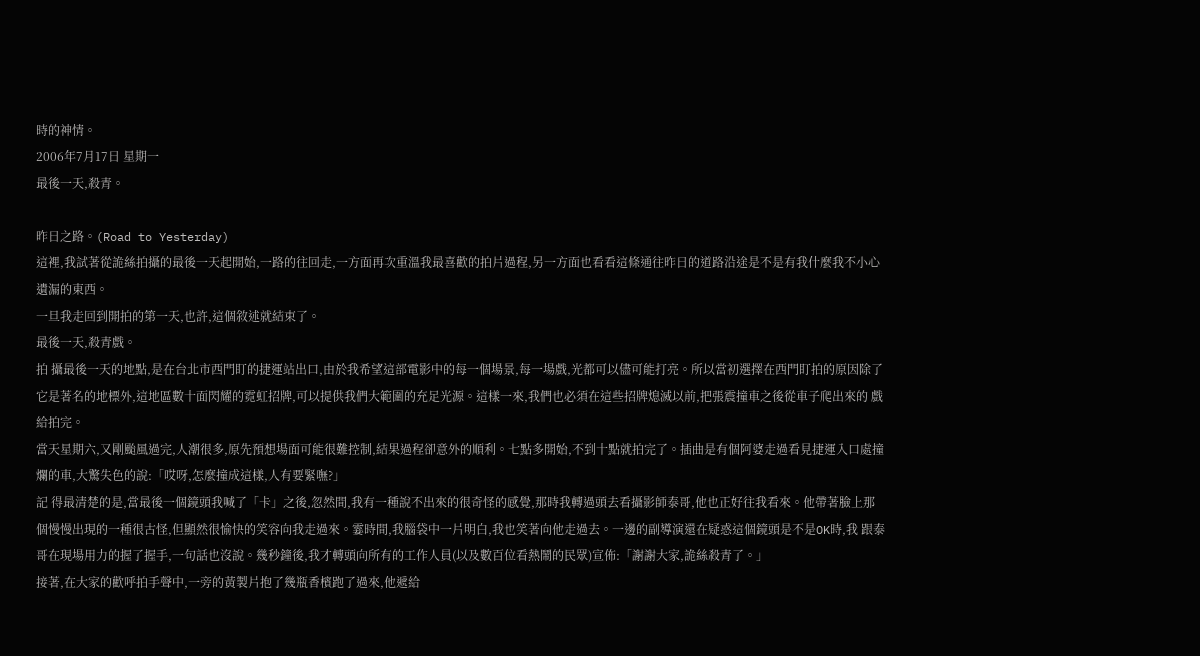時的神情。
2006年7月17日 星期一
最後一天,殺青。

昨日之路。(Road to Yesterday)
這裡,我試著從詭絲拍攝的最後一天起開始,一路的往回走,一方面再次重溫我最喜歡的拍片過程,另一方面也看看這條通往昨日的道路沿途是不是有我什麼我不小心遺漏的東西。
一旦我走回到開拍的第一天,也許,這個敘述就結束了。
最後一天,殺青戲。
拍 攝最後一天的地點,是在台北市西門盯的捷運站出口,由於我希望這部電影中的每一個場景,每一場戲,光都可以儘可能打亮。所以當初選擇在西門盯拍的原因除了 它是著名的地標外,這地區數十面閃耀的霓虹招牌,可以提供我們大範圍的充足光源。這樣一來,我們也必須在這些招牌熄滅以前,把張震撞車之後從車子爬出來的 戲給拍完。
當天星期六,又剛颱風過完,人潮很多,原先預想場面可能很難控制,結果過程卻意外的順利。七點多開始,不到十點就拍完了。插曲是有個阿婆走過看見捷運入口處撞爛的車,大驚失色的說:「哎呀,怎麼撞成這樣,人有要緊嘸?」
記 得最清楚的是,當最後一個鏡頭我喊了「卡」之後,忽然間,我有一種說不出來的很奇怪的感覺,那時我轉過頭去看攝影師泰哥,他也正好往我看來。他帶著臉上那 個慢慢出現的一種很古怪,但顯然很愉快的笑容向我走過來。霎時間,我腦袋中一片明白,我也笑著向他走過去。一邊的副導演還在疑惑這個鏡頭是不是OK時,我 跟泰哥在現場用力的握了握手,一句話也沒說。幾秒鐘後,我才轉頭向所有的工作人員(以及數百位看熱鬧的民眾)宣佈:「謝謝大家,詭絲殺青了。」
接著,在大家的歡呼拍手聲中,一旁的黃製片抱了幾瓶香檳跑了過來,他遞給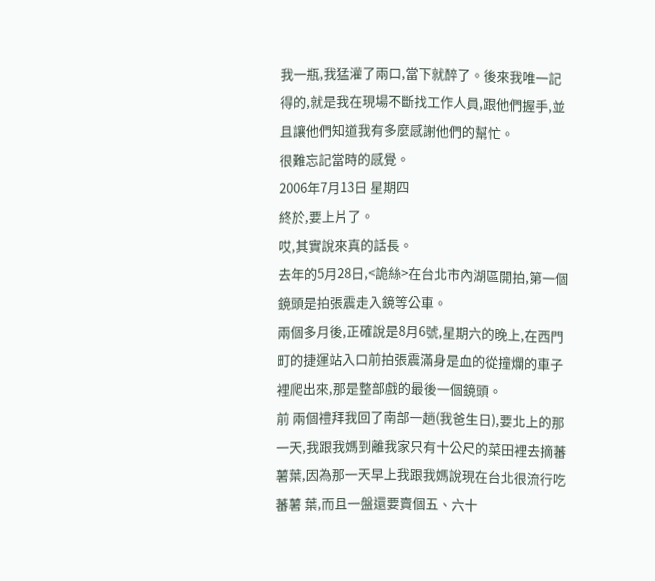我一瓶,我猛灌了兩口,當下就醉了。後來我唯一記得的,就是我在現場不斷找工作人員,跟他們握手,並且讓他們知道我有多麼感謝他們的幫忙。
很難忘記當時的感覺。
2006年7月13日 星期四
終於,要上片了。
哎,其實說來真的話長。
去年的5月28日,<詭絲>在台北市內湖區開拍,第一個鏡頭是拍張震走入鏡等公車。
兩個多月後,正確說是8月6號,星期六的晚上,在西門町的捷運站入口前拍張震滿身是血的從撞爛的車子裡爬出來,那是整部戲的最後一個鏡頭。
前 兩個禮拜我回了南部一趟(我爸生日),要北上的那一天,我跟我媽到離我家只有十公尺的菜田裡去摘蕃薯葉,因為那一天早上我跟我媽說現在台北很流行吃蕃薯 葉,而且一盤還要賣個五、六十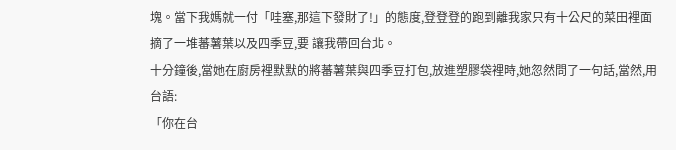塊。當下我媽就一付「哇塞,那這下發財了!」的態度,登登登的跑到離我家只有十公尺的菜田裡面摘了一堆蕃薯葉以及四季豆,要 讓我帶回台北。
十分鐘後,當她在廚房裡默默的將蕃薯葉與四季豆打包,放進塑膠袋裡時,她忽然問了一句話,當然,用台語:
「你在台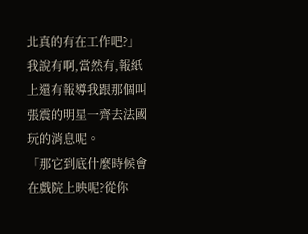北真的有在工作吧?」
我說有啊,當然有,報紙上還有報導我跟那個叫張震的明星一齊去法國玩的消息呢。
「那它到底什麼時候會在戲院上映呢?從你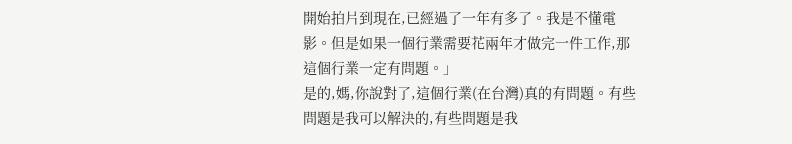開始拍片到現在,已經過了一年有多了。我是不懂電影。但是如果一個行業需要花兩年才做完一件工作,那這個行業一定有問題。」
是的,媽,你說對了,這個行業(在台灣)真的有問題。有些問題是我可以解決的,有些問題是我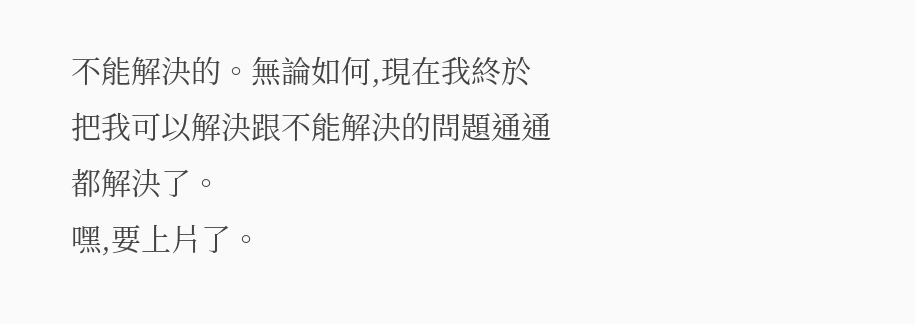不能解決的。無論如何,現在我終於把我可以解決跟不能解決的問題通通都解決了。
嘿,要上片了。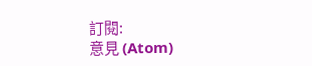訂閱:
意見 (Atom)